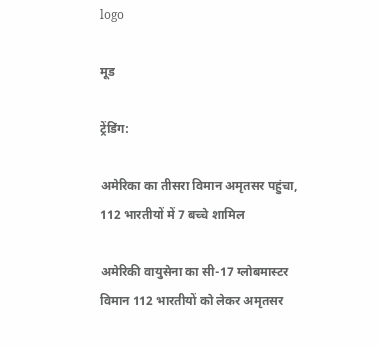logo

मूड

ट्रेंडिंग:

अमेरिका का तीसरा विमान अमृतसर पहुंचा, 112 भारतीयों में 7 बच्चे शामिल

अमेरिकी वायुसेना का सी-17 ग्लोबमास्टर विमान 112 भारतीयों को लेकर अमृतसर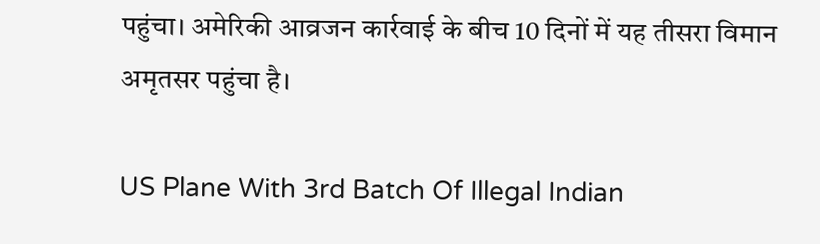पहुंचा। अमेरिकी आव्रजन कार्रवाई के बीच 10 दिनों में यह तीसरा विमान अमृतसर पहुंचा है।

US Plane With 3rd Batch Of Illegal Indian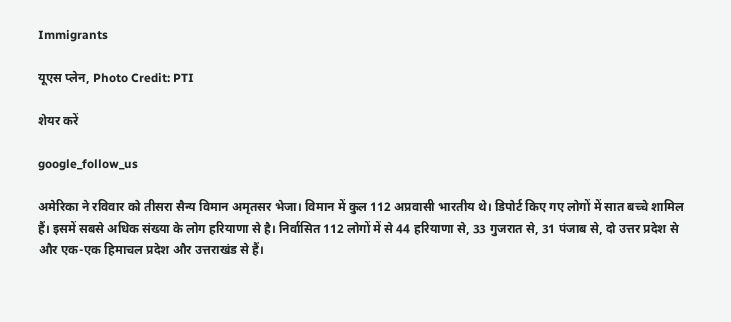Immigrants

यूएस प्लेन, Photo Credit: PTI

शेयर करें

google_follow_us

अमेरिका ने रविवार को तीसरा सैन्य विमान अमृतसर भेजा। विमान में कुल 112 अप्रवासी भारतीय थे। डिपोर्ट किए गए लोगों में सात बच्चे शामिल हैं। इसमें सबसे अधिक संख्या के लोग हरियाणा से है। निर्वासित 112 लोगों में से 44 हरियाणा से, 33 गुजरात से, 31 पंजाब से, दो उत्तर प्रदेश से और एक-एक हिमाचल प्रदेश और उत्तराखंड से हैं।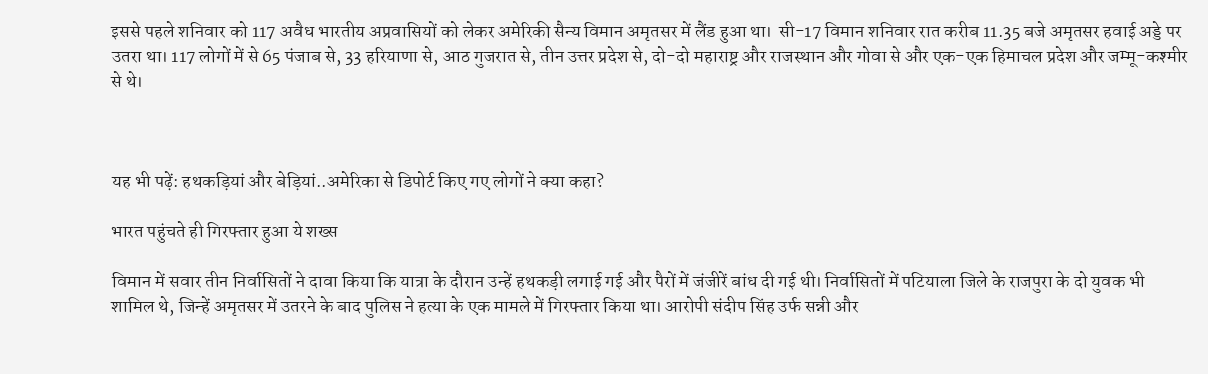इससे पहले शनिवार को 117 अवैध भारतीय अप्रवासियों को लेकर अमेरिकी सैन्य विमान अमृतसर में लैंड हुआ था।  सी-17 विमान शनिवार रात करीब 11.35 बजे अमृतसर हवाई अड्डे पर उतरा था। 117 लोगों में से 65 पंजाब से, 33 हरियाणा से, आठ गुजरात से, तीन उत्तर प्रदेश से, दो-दो महाराष्ट्र और राजस्थान और गोवा से और एक-एक हिमाचल प्रदेश और जम्मू-कश्मीर से थे।



यह भी पढ़ें: हथकड़ियां और बेड़ियां..अमेरिका से डिपोर्ट किए गए लोगों ने क्या कहा?

भारत पहुंचते ही गिरफ्तार हुआ ये शख्स

विमान में सवार तीन निर्वासितों ने दावा किया कि यात्रा के दौरान उन्हें हथकड़ी लगाई गई और पैरों में जंजीरें बांध दी गई थी। निर्वासितों में पटियाला जिले के राजपुरा के दो युवक भी शामिल थे, जिन्हें अमृतसर में उतरने के बाद पुलिस ने हत्या के एक मामले में गिरफ्तार किया था। आरोपी संदीप सिंह उर्फ सन्नी और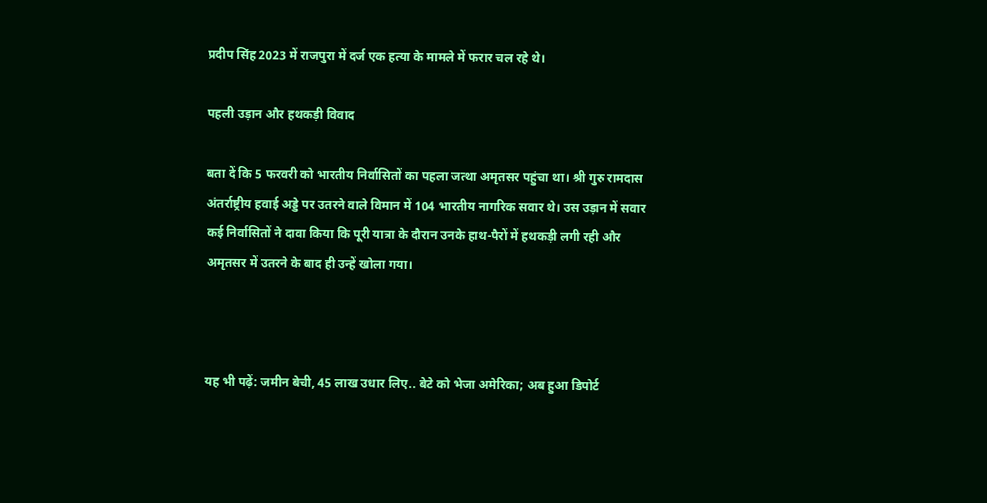प्रदीप सिंह 2023 में राजपुरा में दर्ज एक हत्या के मामले में फरार चल रहे थे।

पहली उड़ान और हथकड़ी विवाद

बता दें कि 5 फरवरी को भारतीय निर्वासितों का पहला जत्था अमृतसर पहुंचा था। श्री गुरु रामदास अंतर्राष्ट्रीय हवाई अड्डे पर उतरने वाले विमान में 104 भारतीय नागरिक सवार थे। उस उड़ान में सवार कई निर्वासितों ने दावा किया कि पूरी यात्रा के दौरान उनके हाथ-पैरों में हथकड़ी लगी रही और अमृतसर में उतरने के बाद ही उन्हें खोला गया।



यह भी पढ़ें: जमीन बेची, 45 लाख उधार लिए.. बेटे को भेजा अमेरिका; अब हुआ डिपोर्ट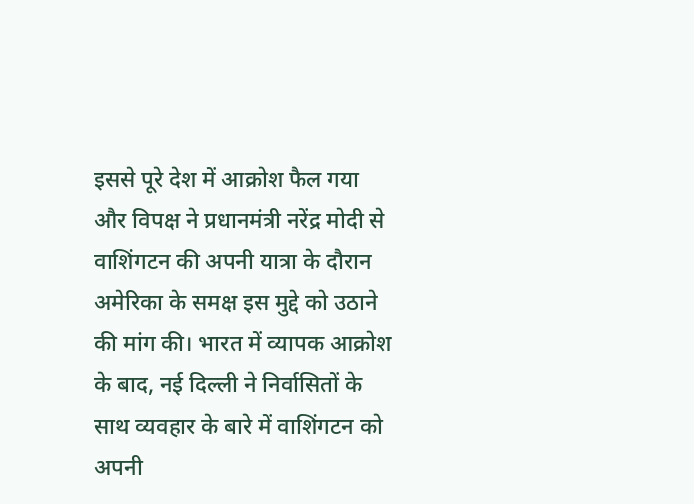इससे पूरे देश में आक्रोश फैल गया और विपक्ष ने प्रधानमंत्री नरेंद्र मोदी से वाशिंगटन की अपनी यात्रा के दौरान अमेरिका के समक्ष इस मुद्दे को उठाने की मांग की। भारत में व्यापक आक्रोश के बाद, नई दिल्ली ने निर्वासितों के साथ व्यवहार के बारे में वाशिंगटन को अपनी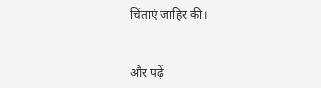चिंताएं जाहिर की।


और पढ़ें